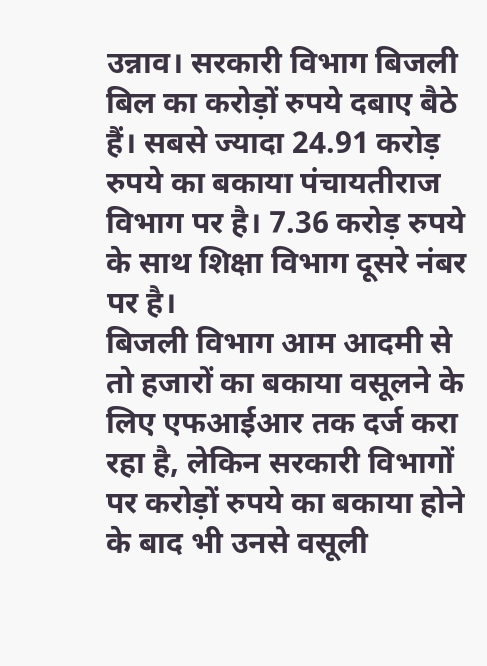उन्नाव। सरकारी विभाग बिजली बिल का करोड़ों रुपये दबाए बैठे हैं। सबसे ज्यादा 24.91 करोड़ रुपये का बकाया पंचायतीराज विभाग पर है। 7.36 करोड़ रुपये के साथ शिक्षा विभाग दूसरे नंबर पर है।
बिजली विभाग आम आदमी से तो हजारों का बकाया वसूलने के लिए एफआईआर तक दर्ज करा रहा है, लेकिन सरकारी विभागों पर करोड़ों रुपये का बकाया होने के बाद भी उनसे वसूली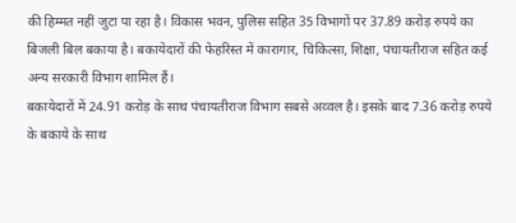की हिम्मत नहीं जुटा पा रहा है। विकास भवन, पुलिस सहित 35 विभागों पर 37.89 करोड़ रुपये का बिजली बिल बकाया है। बकायेदारों की फेहरिस्त में कारागार, चिकित्सा, शिक्षा, पंचायतीराज सहित कई अन्य सरकारी विभाग शामिल हैं।
बकायेदारों में 24.91 करोड़ के साथ पंचायतीराज विभाग सबसे अव्वल है। इसके बाद 7.36 करोड़ रुपये के बकाये के साथ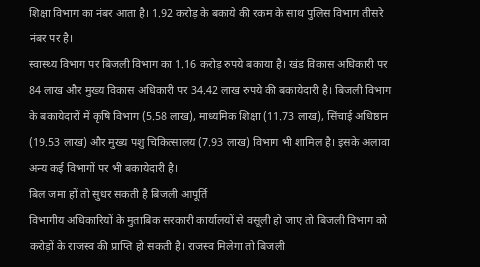शिक्षा विभाग का नंबर आता है। 1.92 करोड़ के बकाये की रकम के साथ पुलिस विभाग तीसरे नंबर पर है।
स्वास्थ्य विभाग पर बिजली विभाग का 1.16 करोड़ रुपये बकाया है। खंड विकास अधिकारी पर 84 लाख और मुख्य विकास अधिकारी पर 34.42 लाख रुपये की बकायेदारी है। बिजली विभाग के बकायेदारों में कृषि विभाग (5.58 लाख), माध्यमिक शिक्षा (11.73 लाख), सिंचाई अधिष्ठान (19.53 लाख) और मुख्य पशु चिकित्सालय (7.93 लाख) विभाग भी शामिल है। इसके अलावा अन्य कई विभागों पर भी बकायेदारी है।
बिल जमा हों तो सुधर सकती है बिजली आपूर्ति
विभागीय अधिकारियों के मुताबिक सरकारी कार्यालयों से वसूली हो जाए तो बिजली विभाग को करोड़ों के राजस्व की प्राप्ति हो सकती है। राजस्व मिलेगा तो बिजली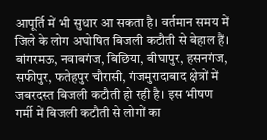आपूर्ति में भी सुधार आ सकता है। वर्तमान समय में जिले के लोग अघोषित बिजली कटौती से बेहाल हैं। बांगरमऊ, नवाबगंज, बिछिया, बीघापुर, हसनगंज, सफीपुर, फतेहपुर चौरासी, गंजमुरादाबाद क्षेत्रों में जबरदस्त बिजली कटौती हो रही है। इस भीषण गर्मी में बिजली कटौती से लोगों का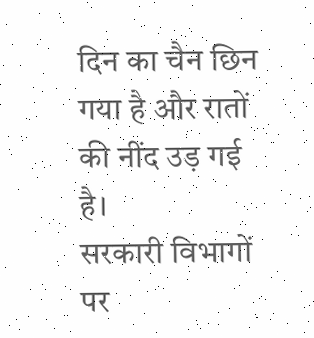दिन का चैन छिन गया है और रातों की नींद उड़ गई है।
सरकारी विभागों पर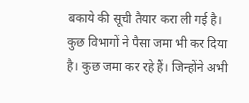बकाये की सूची तैयार करा ली गई है। कुछ विभागों ने पैसा जमा भी कर दिया है। कुछ जमा कर रहे हैं। जिन्होंने अभी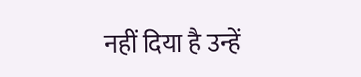नहीं दिया है उन्हें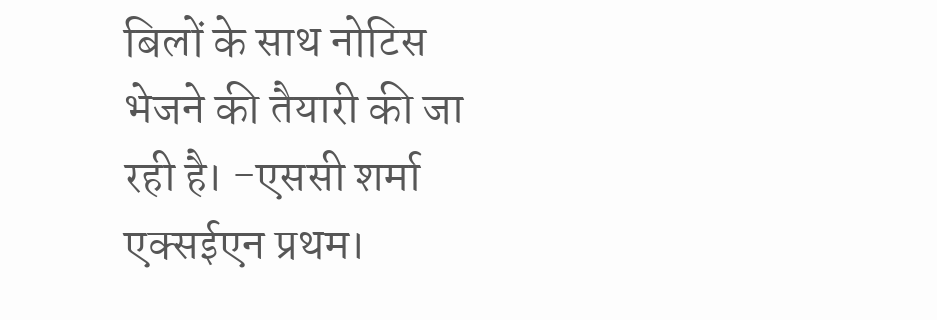बिलों के साथ नोटिस भेजने की तैयारी की जा रही है। -एससी शर्मा एक्सईएन प्रथम।